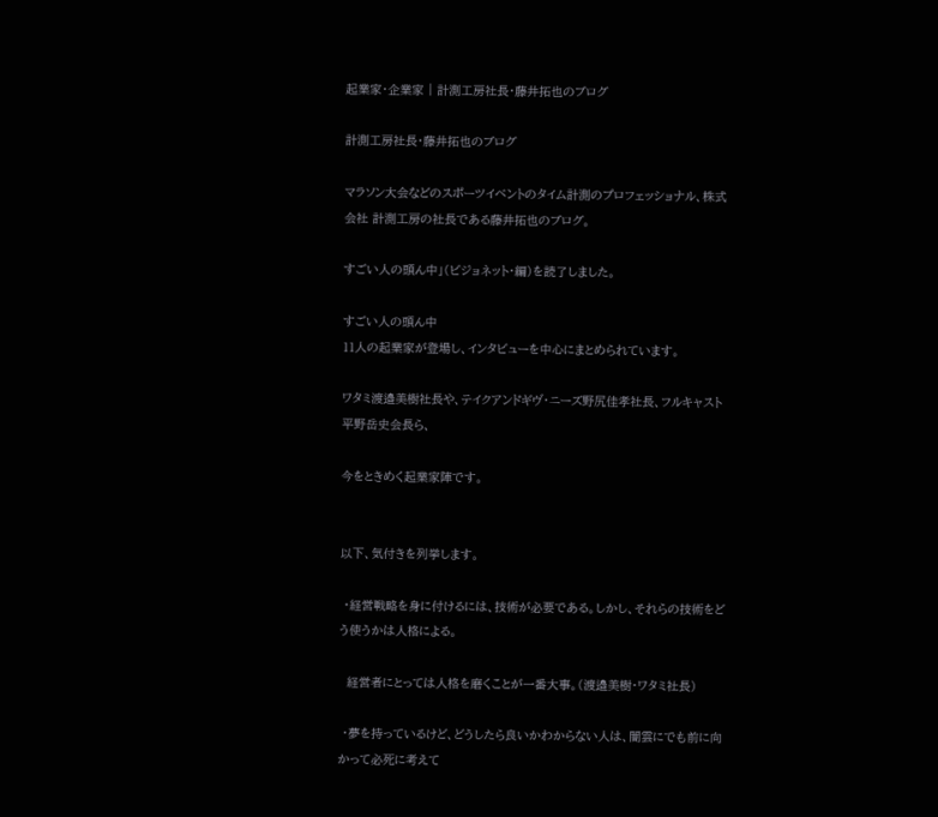起業家・企業家 | 計測工房社長・藤井拓也のブログ

計測工房社長・藤井拓也のブログ

マラソン大会などのスポーツイベントのタイム計測のプロフェッショナル、株式会社 計測工房の社長である藤井拓也のブログ。

すごい人の頭ん中」(ビジョネット・編)を読了しました。

すごい人の頭ん中
11人の起業家が登場し、インタビューを中心にまとめられています。

ワタミ渡邉美樹社長や、テイクアンドギヴ・ニーズ野尻佳孝社長、フルキャスト平野岳史会長ら、

今をときめく起業家陣です。


以下、気付きを列挙します。

 ・経営戦略を身に付けるには、技術が必要である。しかし、それらの技術をどう使うかは人格による。

  経営者にとっては人格を磨くことが一番大事。(渡邉美樹・ワタミ社長)

 ・夢を持っているけど、どうしたら良いかわからない人は、闇雲にでも前に向かって必死に考えて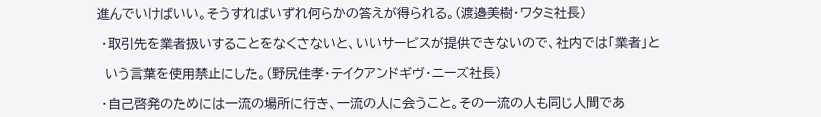進んでいけばいい。そうすればいずれ何らかの答えが得られる。(渡邉美樹・ワタミ社長)

 ・取引先を業者扱いすることをなくさないと、いいサービスが提供できないので、社内では「業者」と

  いう言葉を使用禁止にした。(野尻佳孝・テイクアンドギヴ・ニーズ社長)

 ・自己啓発のためには一流の場所に行き、一流の人に会うこと。その一流の人も同じ人間であ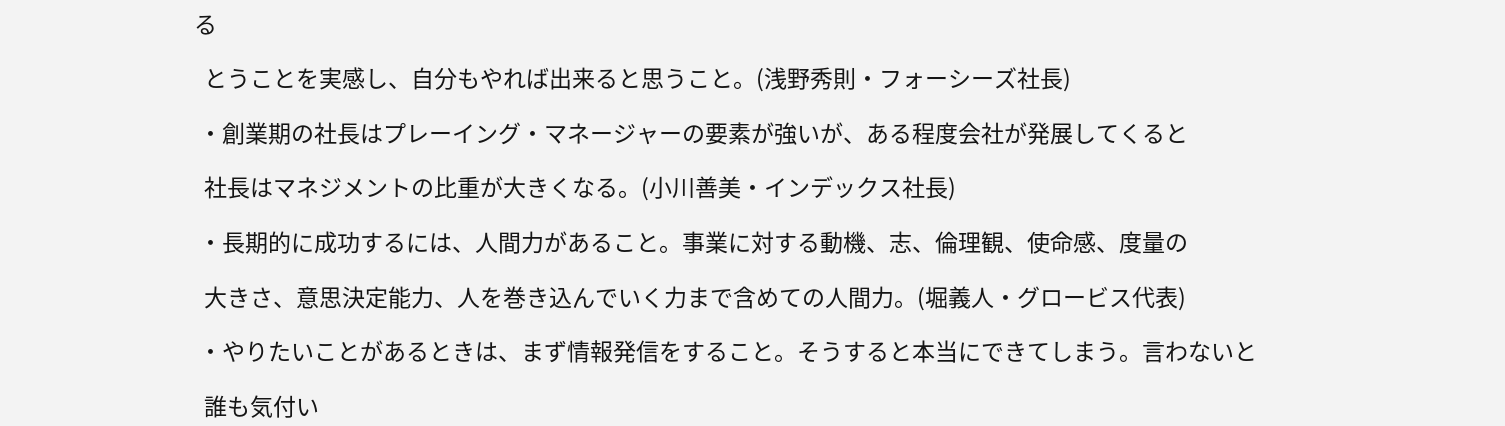る

  とうことを実感し、自分もやれば出来ると思うこと。(浅野秀則・フォーシーズ社長)

 ・創業期の社長はプレーイング・マネージャーの要素が強いが、ある程度会社が発展してくると

  社長はマネジメントの比重が大きくなる。(小川善美・インデックス社長)

 ・長期的に成功するには、人間力があること。事業に対する動機、志、倫理観、使命感、度量の

  大きさ、意思決定能力、人を巻き込んでいく力まで含めての人間力。(堀義人・グロービス代表)

 ・やりたいことがあるときは、まず情報発信をすること。そうすると本当にできてしまう。言わないと

  誰も気付い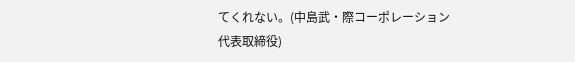てくれない。(中島武・際コーポレーション代表取締役)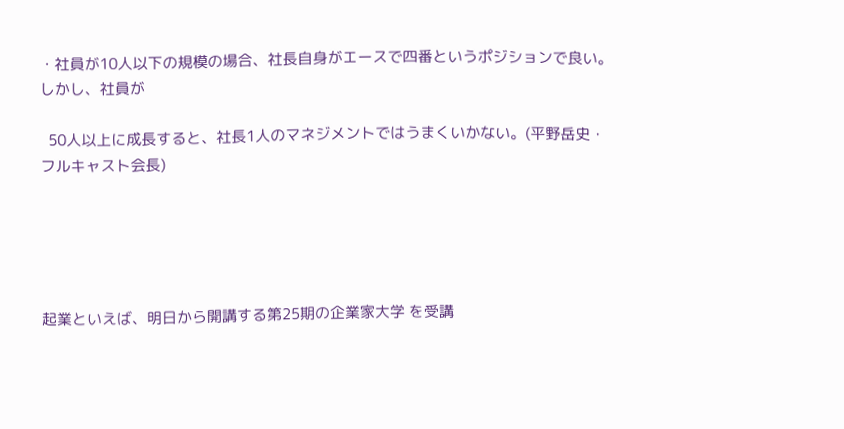・社員が10人以下の規模の場合、社長自身がエースで四番というポジションで良い。しかし、社員が

  50人以上に成長すると、社長1人のマネジメントではうまくいかない。(平野岳史・フルキャスト会長)





起業といえば、明日から開講する第25期の企業家大学 を受講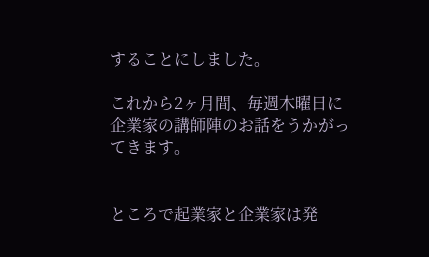することにしました。

これから2ヶ月間、毎週木曜日に企業家の講師陣のお話をうかがってきます。


ところで起業家と企業家は発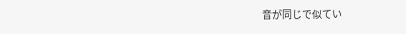音が同じで似てい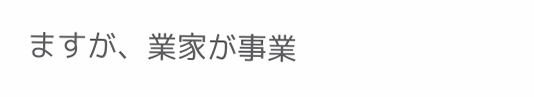ますが、業家が事業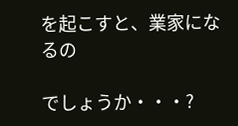を起こすと、業家になるの

でしょうか・・・?